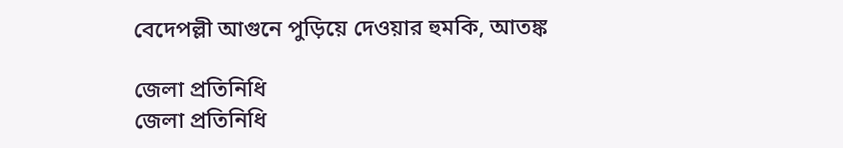বেদেপল্লী আগুনে পুড়িয়ে দেওয়ার হুমকি, আতঙ্ক

জেলা প্রতিনিধি
জেলা প্রতিনিধি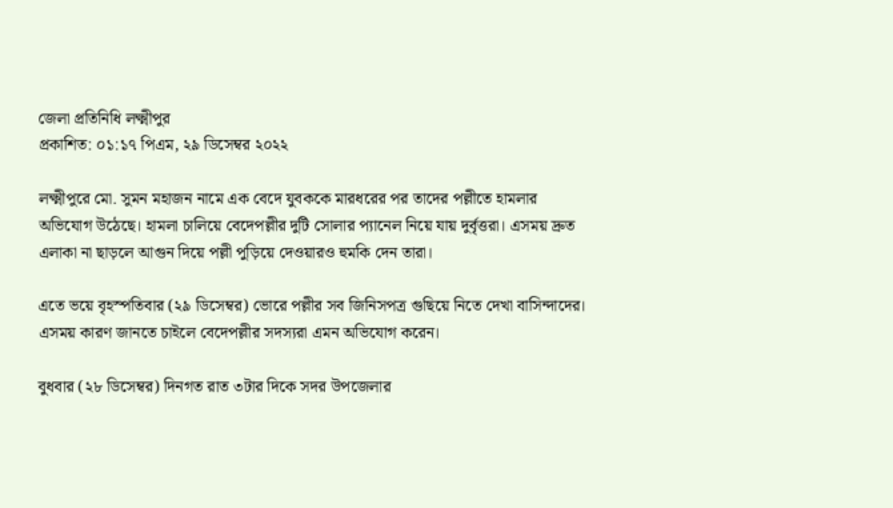জেলা প্রতিনিধি লক্ষ্মীপুর
প্রকাশিত: ০১:১৭ পিএম, ২৯ ডিসেম্বর ২০২২

লক্ষ্মীপুরে মো. সুমন মহাজন নামে এক বেদে যুবককে মারধরের পর তাদের পল্লীতে হামলার অভিযোগ উঠেছে। হামলা চালিয়ে বেদেপল্লীর দুটি সোলার প্যানেল নিয়ে যায় দুর্বৃত্তরা। এসময় দ্রুত এলাকা না ছাড়লে আগুন দিয়ে পল্লী পুড়িয়ে দেওয়ারও হুমকি দেন তারা।

এতে ভয়ে বৃহস্পতিবার (২৯ ডিসেম্বর) ভোরে পল্লীর সব জিনিসপত্র গুছিয়ে নিতে দেখা বাসিন্দাদের। এসময় কারণ জানতে চাইলে বেদেপল্লীর সদস্যরা এমন অভিযোগ করেন।

বুধবার (২৮ ডিসেম্বর) দিনগত রাত ৩টার দিকে সদর উপজেলার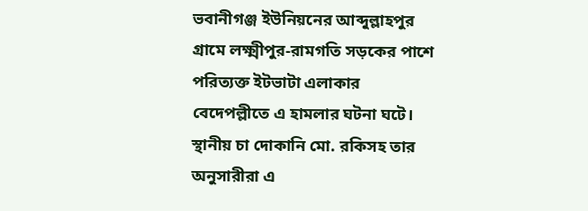ভবানীগঞ্জ ইউনিয়নের আব্দুল্লাহপুর গ্রামে লক্ষ্মীপুর-রামগতি সড়কের পাশে পরিত্যক্ত ইটভাটা এলাকার বেদেপল্লীতে এ হামলার ঘটনা ঘটে। স্থানীয় চা দোকানি মো. রকিসহ তার অনুসারীরা এ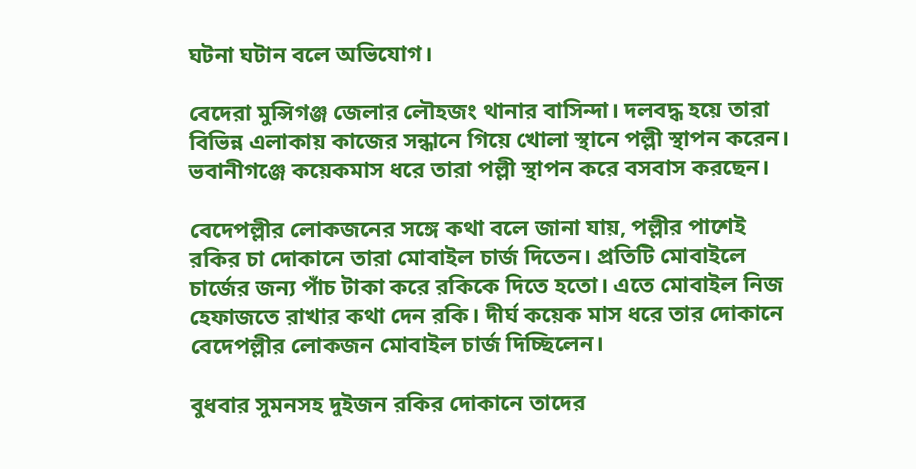ঘটনা ঘটান বলে অভিযোগ।

বেদেরা মুন্সিগঞ্জ জেলার লৌহজং থানার বাসিন্দা। দলবদ্ধ হয়ে তারা বিভিন্ন এলাকায় কাজের সন্ধানে গিয়ে খোলা স্থানে পল্লী স্থাপন করেন। ভবানীগঞ্জে কয়েকমাস ধরে তারা পল্লী স্থাপন করে বসবাস করছেন।

বেদেপল্লীর লোকজনের সঙ্গে কথা বলে জানা যায়, পল্লীর পাশেই রকির চা দোকানে তারা মোবাইল চার্জ দিতেন। প্রতিটি মোবাইলে চার্জের জন্য পাঁচ টাকা করে রকিকে দিতে হতো। এতে মোবাইল নিজ হেফাজতে রাখার কথা দেন রকি। দীর্ঘ কয়েক মাস ধরে তার দোকানে বেদেপল্লীর লোকজন মোবাইল চার্জ দিচ্ছিলেন।

বুধবার সুমনসহ দুইজন রকির দোকানে তাদের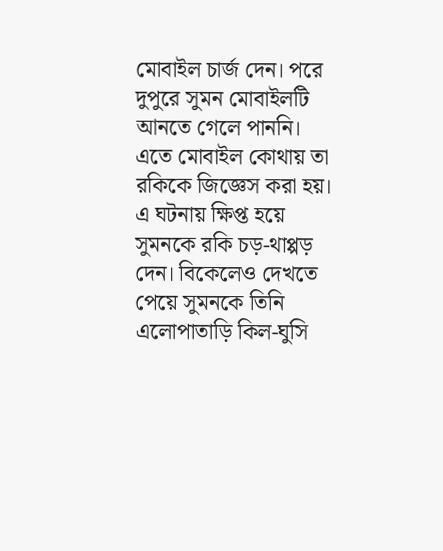মোবাইল চার্জ দেন। পরে দুপুরে সুমন মোবাইলটি আনতে গেলে পাননি। এতে মোবাইল কোথায় তা রকিকে জিজ্ঞেস করা হয়। এ ঘটনায় ক্ষিপ্ত হয়ে সুমনকে রকি চড়-থাপ্পড় দেন। বিকেলেও দেখতে পেয়ে সুমনকে তিনি এলোপাতাড়ি কিল-ঘুসি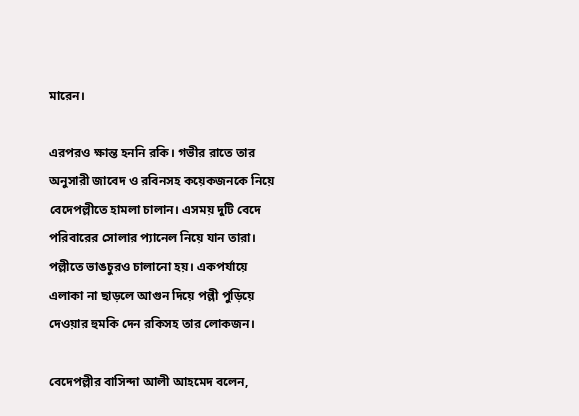মারেন।

এরপরও ক্ষান্ত হননি রকি। গভীর রাতে তার অনুসারী জাবেদ ও রবিনসহ কয়েকজনকে নিয়ে বেদেপল্লীতে হামলা চালান। এসময় দুটি বেদে পরিবারের সোলার প্যানেল নিয়ে যান তারা। পল্লীতে ভাঙচুরও চালানো হয়। একপর্যায়ে এলাকা না ছাড়লে আগুন দিয়ে পল্লী পুড়িয়ে দেওয়ার হুমকি দেন রকিসহ তার লোকজন।

বেদেপল্লীর বাসিন্দা আলী আহমেদ বলেন,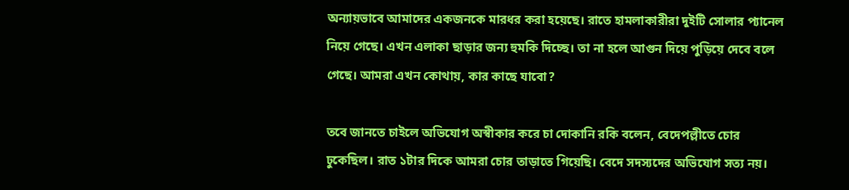অন্যায়ভাবে আমাদের একজনকে মারধর করা হয়েছে। রাতে হামলাকারীরা দুইটি সোলার প্যানেল নিয়ে গেছে। এখন এলাকা ছাড়ার জন্য হুমকি দিচ্ছে। তা না হলে আগুন দিয়ে পুড়িয়ে দেবে বলে গেছে। আমরা এখন কোথায়, কার কাছে যাবো?

তবে জানতে চাইলে অভিযোগ অস্বীকার করে চা দোকানি রকি বলেন, বেদেপল্লীতে চোর ঢুকেছিল। রাত ১টার দিকে আমরা চোর তাড়াতে গিয়েছি। বেদে সদস্যদের অভিযোগ সত্য নয়।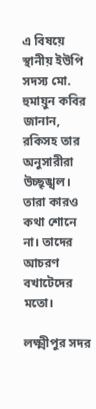এ বিষয়ে স্থানীয় ইউপি সদস্য মো. হুমায়ুন কবির জানান, রকিসহ তার অনুসারীরা উচ্ছৃঙ্খল। তারা কারও কথা শোনে না। তাদের আচরণ বখাটেদের মতো।

লক্ষ্মীপুর সদর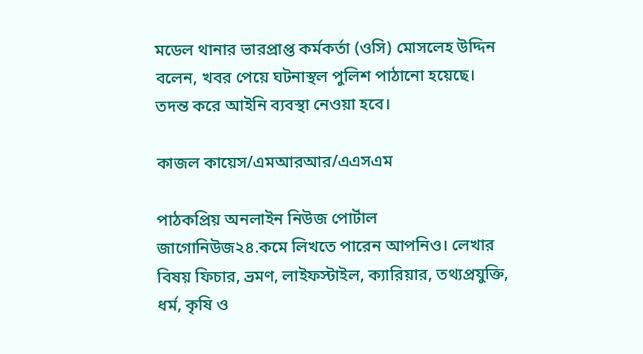মডেল থানার ভারপ্রাপ্ত কর্মকর্তা (ওসি) মোসলেহ উদ্দিন বলেন, খবর পেয়ে ঘটনাস্থল পুলিশ পাঠানো হয়েছে। তদন্ত করে আইনি ব্যবস্থা নেওয়া হবে।

কাজল কায়েস/এমআরআর/এএসএম

পাঠকপ্রিয় অনলাইন নিউজ পোর্টাল জাগোনিউজ২৪.কমে লিখতে পারেন আপনিও। লেখার বিষয় ফিচার, ভ্রমণ, লাইফস্টাইল, ক্যারিয়ার, তথ্যপ্রযুক্তি, ধর্ম, কৃষি ও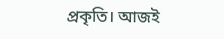প্রকৃতি। আজই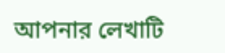আপনার লেখাটি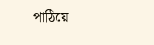পাঠিয়ে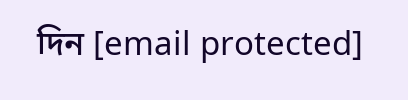দিন [email protected]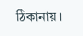ঠিকানায়।